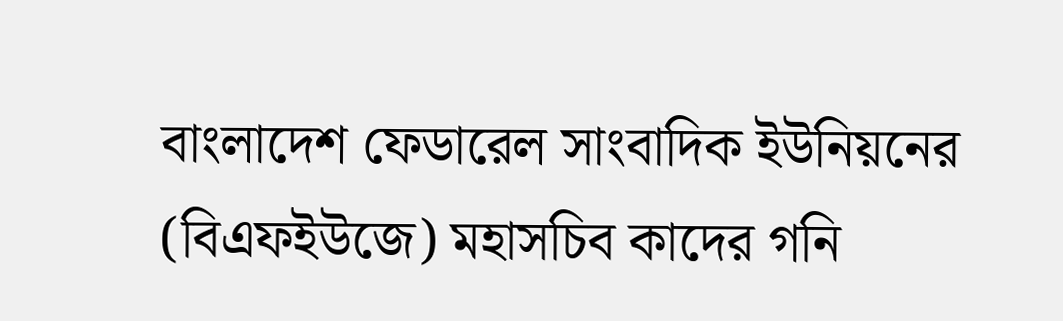বাংলাদেশ ফেডারেল সাংবাদিক ইউনিয়নের (বিএফইউজে) মহাসচিব কাদের গনি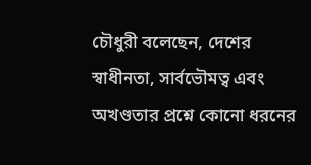চৌধুরী বলেছেন, দেশের স্বাধীনতা, সার্বভৌমত্ব এবং অখণ্ডতার প্রশ্নে কোনো ধরনের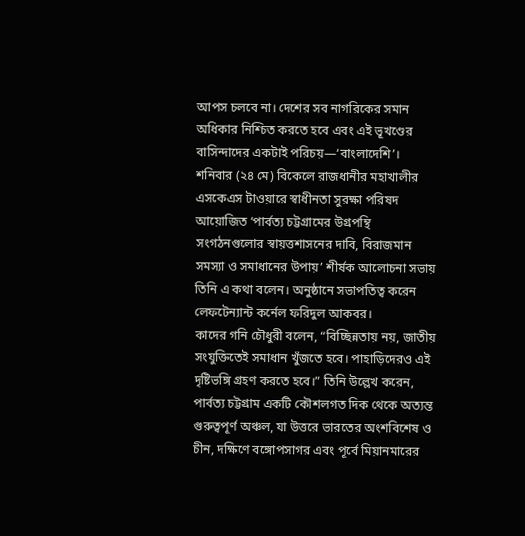আপস চলবে না। দেশের সব নাগরিকের সমান অধিকার নিশ্চিত করতে হবে এবং এই ভূখণ্ডের বাসিন্দাদের একটাই পরিচয়—‘বাংলাদেশি’।
শনিবার (২৪ মে) বিকেলে রাজধানীর মহাখালীর এসকেএস টাওয়ারে স্বাধীনতা সুরক্ষা পরিষদ আয়োজিত ‘পার্বত্য চট্টগ্রামের উগ্রপন্থি সংগঠনগুলোর স্বায়ত্তশাসনের দাবি, বিরাজমান সমস্যা ও সমাধানের উপায়’ শীর্ষক আলোচনা সভায় তিনি এ কথা বলেন। অনুষ্ঠানে সভাপতিত্ব করেন লেফটেন্যান্ট কর্নেল ফরিদুল আকবর।
কাদের গনি চৌধুরী বলেন, “বিচ্ছিন্নতায় নয়, জাতীয় সংযুক্তিতেই সমাধান খুঁজতে হবে। পাহাড়িদেরও এই দৃষ্টিভঙ্গি গ্রহণ করতে হবে।” তিনি উল্লেখ করেন, পার্বত্য চট্টগ্রাম একটি কৌশলগত দিক থেকে অত্যন্ত গুরুত্বপূর্ণ অঞ্চল, যা উত্তরে ভারতের অংশবিশেষ ও চীন, দক্ষিণে বঙ্গোপসাগর এবং পূর্বে মিয়ানমারের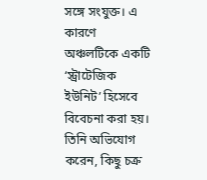সঙ্গে সংযুক্ত। এ কারণে অঞ্চলটিকে একটি ‘স্ট্রাটেজিক ইউনিট’ হিসেবে বিবেচনা করা হয়।
তিনি অভিযোগ করেন, কিছু চক্র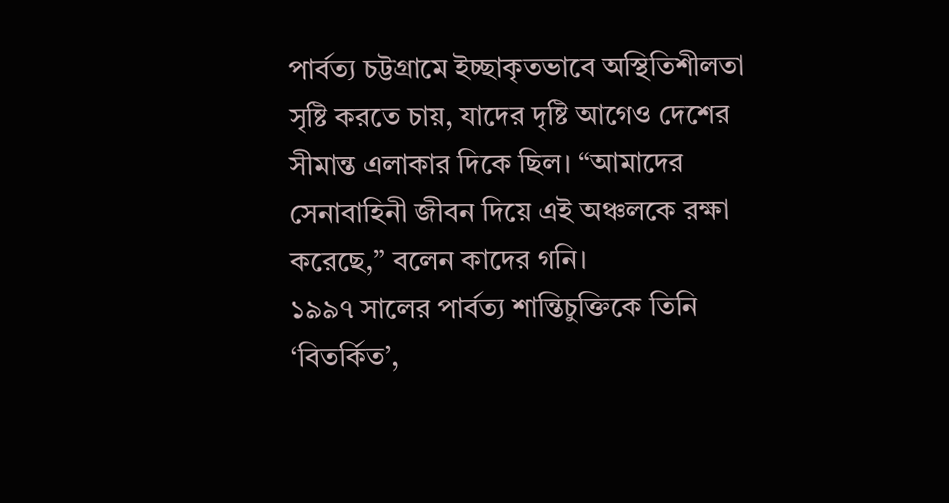পার্বত্য চট্টগ্রামে ইচ্ছাকৃতভাবে অস্থিতিশীলতা সৃষ্টি করতে চায়, যাদের দৃষ্টি আগেও দেশের সীমান্ত এলাকার দিকে ছিল। “আমাদের সেনাবাহিনী জীবন দিয়ে এই অঞ্চলকে রক্ষা করেছে,” বলেন কাদের গনি।
১৯৯৭ সালের পার্বত্য শান্তিচুক্তিকে তিনি ‘বিতর্কিত’,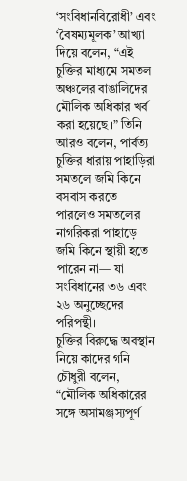‘সংবিধানবিরোধী’ এবং ‘বৈষম্যমূলক’ আখ্যা দিয়ে বলেন, “এই চুক্তির মাধ্যমে সমতল অঞ্চলের বাঙালিদের মৌলিক অধিকার খর্ব করা হয়েছে।” তিনি আরও বলেন, পার্বত্য চুক্তির ধারায় পাহাড়িরা সমতলে জমি কিনে বসবাস করতে পারলেও সমতলের নাগরিকরা পাহাড়ে জমি কিনে স্থায়ী হতে পারেন না— যা সংবিধানের ৩৬ এবং ২৬ অনুচ্ছেদের পরিপন্থী।
চুক্তির বিরুদ্ধে অবস্থান নিয়ে কাদের গনি চৌধুরী বলেন, “মৌলিক অধিকারের সঙ্গে অসামঞ্জস্যপূর্ণ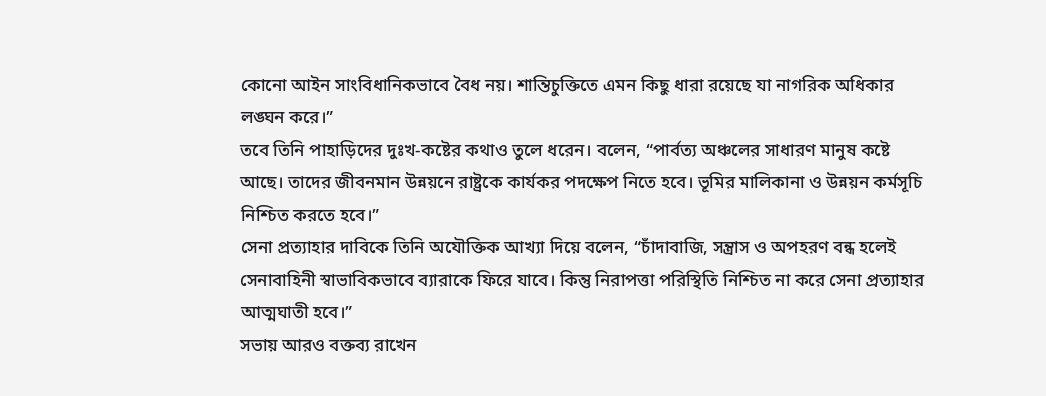কোনো আইন সাংবিধানিকভাবে বৈধ নয়। শান্তিচুক্তিতে এমন কিছু ধারা রয়েছে যা নাগরিক অধিকার লঙ্ঘন করে।”
তবে তিনি পাহাড়িদের দুঃখ-কষ্টের কথাও তুলে ধরেন। বলেন, “পার্বত্য অঞ্চলের সাধারণ মানুষ কষ্টে আছে। তাদের জীবনমান উন্নয়নে রাষ্ট্রকে কার্যকর পদক্ষেপ নিতে হবে। ভূমির মালিকানা ও উন্নয়ন কর্মসূচি নিশ্চিত করতে হবে।”
সেনা প্রত্যাহার দাবিকে তিনি অযৌক্তিক আখ্যা দিয়ে বলেন, “চাঁদাবাজি, সন্ত্রাস ও অপহরণ বন্ধ হলেই সেনাবাহিনী স্বাভাবিকভাবে ব্যারাকে ফিরে যাবে। কিন্তু নিরাপত্তা পরিস্থিতি নিশ্চিত না করে সেনা প্রত্যাহার আত্মঘাতী হবে।”
সভায় আরও বক্তব্য রাখেন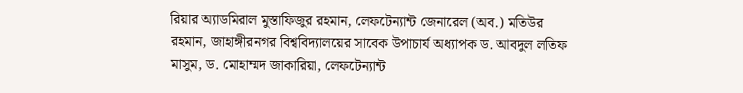রিয়ার অ্যাডমিরাল মুস্তাফিজুর রহমান, লেফটেন্যান্ট জেনারেল (অব.) মতিউর রহমান, জাহাঙ্গীরনগর বিশ্ববিদ্যালয়ের সাবেক উপাচার্য অধ্যাপক ড. আবদুল লতিফ মাসুম, ড. মোহাম্মদ জাকারিয়া, লেফটেন্যান্ট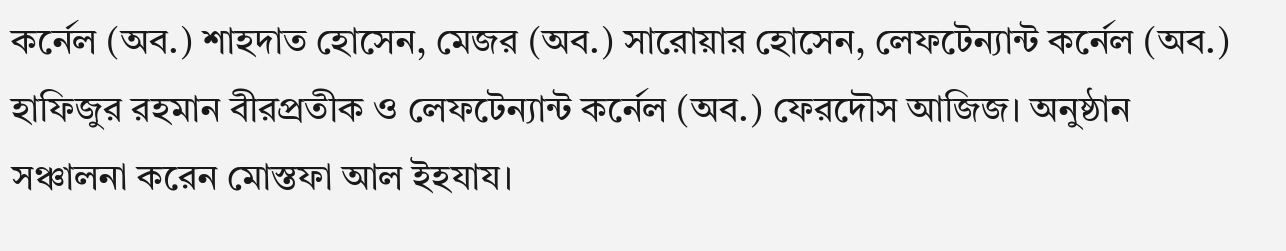কর্নেল (অব.) শাহদাত হোসেন, মেজর (অব.) সারোয়ার হোসেন, লেফটেন্যান্ট কর্নেল (অব.) হাফিজুর রহমান বীরপ্রতীক ও লেফটেন্যান্ট কর্নেল (অব.) ফেরদৌস আজিজ। অনুষ্ঠান সঞ্চালনা করেন মোস্তফা আল ইহযায।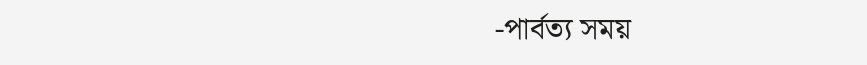-পার্বত্য সময়